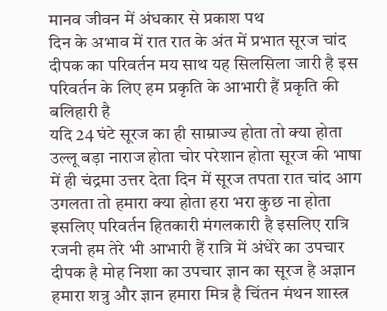मानव जीवन में अंधकार से प्रकाश पथ
दिन के अभाव में रात रात के अंत में प्रभात सूरज चांद दीपक का परिवर्तन मय साथ यह सिलसिला जारी है इस परिवर्तन के लिए हम प्रकृति के आभारी हैं प्रकृति की बलिहारी है
यदि 24 घंटे सूरज का ही साम्राज्य होता तो क्या होता उल्लू बड़ा नाराज होता चोर परेशान होता सूरज की भाषा में ही चंद्रमा उत्तर देता दिन में सूरज तपता रात चांद आग उगलता तो हमारा क्या होता हरा भरा कुछ ना होता
इसलिए परिवर्तन हितकारी मंगलकारी है इसलिए रात्रि रजनी हम तेरे भी आभारी हैं रात्रि में अंधेरे का उपचार दीपक है मोह निशा का उपचार ज्ञान का सूरज है अज्ञान हमारा शत्रु और ज्ञान हमारा मित्र है चिंतन मंथन शास्त्र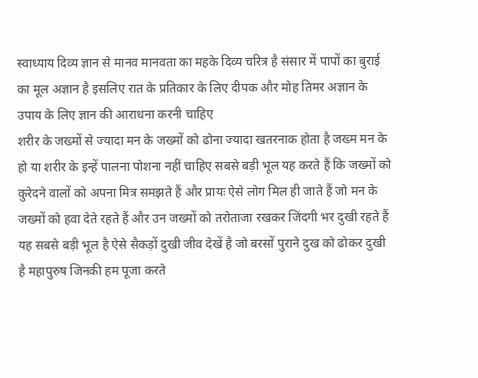स्वाध्याय दिव्य ज्ञान से मानव मानवता का महके दिव्य चरित्र है संसार में पापों का बुराई का मूल अज्ञान है इसलिए रात के प्रतिकार के लिए दीपक और मोह तिमर अज्ञान के उपाय के लिए ज्ञान की आराधना करनी चाहिए
शरीर के जख्मों से ज्यादा मन के जख्मों को ढोना ज्यादा खतरनाक होता है जख्म मन के हो या शरीर के इन्हें पालना पोशना नहीं चाहिए सबसे बड़ी भूल यह करते हैं कि जख्मों को कुरेदने वालों को अपना मित्र समझते हैं और प्रायः ऐसे लोग मिल ही जाते हैं जो मन के जख्मों को हवा देते रहते हैं और उन जख्मों को तरोताजा रखकर जिंदगी भर दुखी रहते हैं यह सबसे बड़ी भूल है ऐसे सैकड़ों दुखी जीव देखें है जो बरसों पुराने दुख को ढोकर दुखी है महापुरुष जिनकी हम पूजा करते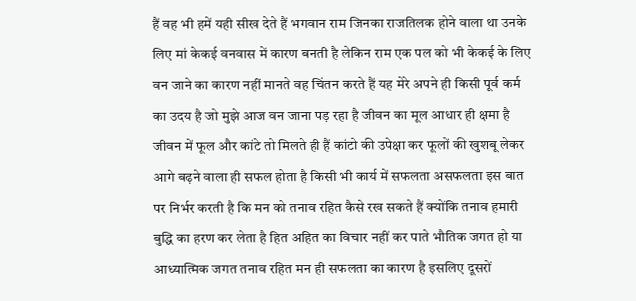हैं वह भी हमें यही सीख देते हैं भगवान राम जिनका राजतिलक होने वाला था उनके लिए मां केकई वनवास में कारण बनती है लेकिन राम एक पल को भी केकई के लिए वन जाने का कारण नहीं मानते वह चिंतन करते हैं यह मेरे अपने ही किसी पूर्व कर्म का उदय है जो मुझे आज वन जाना पड़ रहा है जीवन का मूल आधार ही क्षमा है जीवन में फूल और कांटे तो मिलते ही हैं कांटो की उपेक्षा कर फूलों की खुशबू लेकर आगे बढ़ने वाला ही सफल होता है किसी भी कार्य में सफलता असफलता इस बात पर निर्भर करती है कि मन को तनाव रहित कैसे रख सकते हैं क्योंकि तनाव हमारी बुद्धि का हरण कर लेता है हित अहित का विचार नहीं कर पाते भौतिक जगत हो या आध्यात्मिक जगत तनाव रहित मन ही सफलता का कारण है इसलिए दूसरों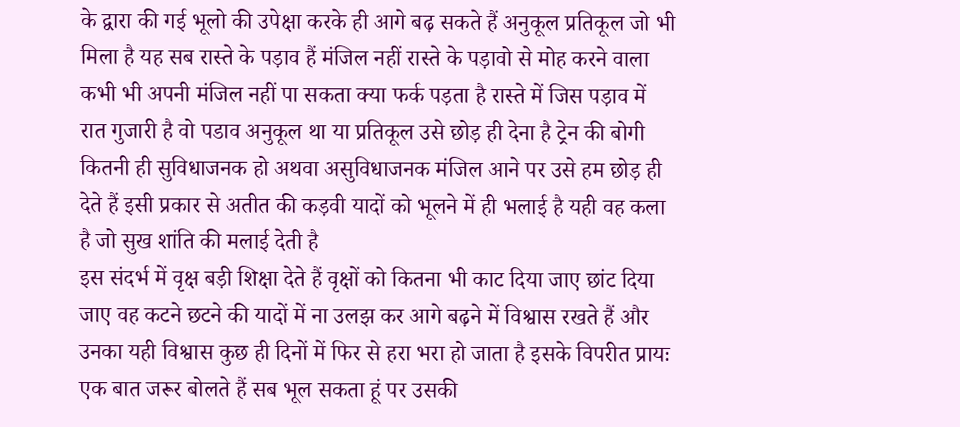के द्वारा की गई भूलो की उपेक्षा करके ही आगे बढ़ सकते हैं अनुकूल प्रतिकूल जो भी मिला है यह सब रास्ते के पड़ाव हैं मंजिल नहीं रास्ते के पड़ावो से मोह करने वाला कभी भी अपनी मंजिल नहीं पा सकता क्या फर्क पड़ता है रास्ते में जिस पड़ाव में रात गुजारी है वो पडाव अनुकूल था या प्रतिकूल उसे छोड़ ही देना है ट्रेन की बोगी कितनी ही सुविधाजनक हो अथवा असुविधाजनक मंजिल आने पर उसे हम छोड़ ही देते हैं इसी प्रकार से अतीत की कड़वी यादों को भूलने में ही भलाई है यही वह कला है जो सुख शांति की मलाई देती है
इस संदर्भ में वृक्ष बड़ी शिक्षा देते हैं वृक्षों को कितना भी काट दिया जाए छांट दिया जाए वह कटने छटने की यादों में ना उलझ कर आगे बढ़ने में विश्वास रखते हैं और उनका यही विश्वास कुछ ही दिनों में फिर से हरा भरा हो जाता है इसके विपरीत प्रायः एक बात जरूर बोलते हैं सब भूल सकता हूं पर उसकी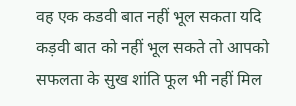वह एक कडवी बात नहीं भूल सकता यदि कड़वी बात को नहीं भूल सकते तो आपको सफलता के सुख शांति फूल भी नहीं मिल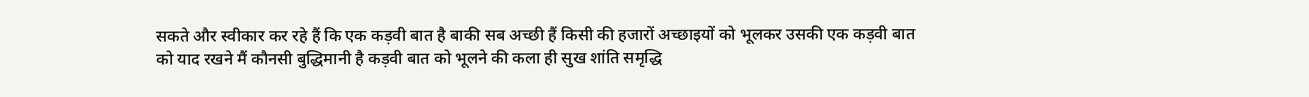सकते और स्वीकार कर रहे हैं कि एक कड़वी बात है बाकी सब अच्छी हैं किसी की हजारों अच्छाइयों को भूलकर उसकी एक कड़वी बात को याद रखने मैं कौनसी बुद्धिमानी है कड़वी बात को भूलने की कला ही सुख शांति समृद्धि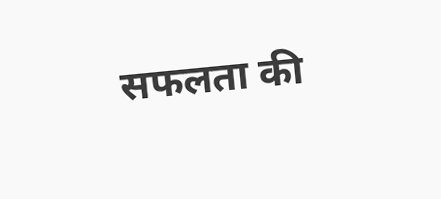सफलता की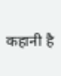कहानी है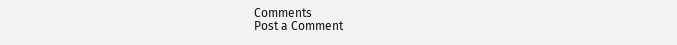Comments
Post a Comment